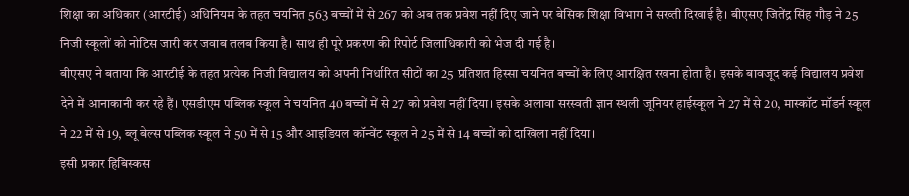शिक्षा का अधिकार (आरटीई) अधिनियम के तहत चयनित 563 बच्चों में से 267 को अब तक प्रवेश नहीं दिए जाने पर बेसिक शिक्षा विभाग ने सख्ती दिखाई है। बीएसए जितेंद्र सिंह गौड़ ने 25 निजी स्कूलों को नोटिस जारी कर जवाब तलब किया है। साथ ही पूरे प्रकरण की रिपोर्ट जिलाधिकारी को भेज दी गई है।
बीएसए ने बताया कि आरटीई के तहत प्रत्येक निजी विद्यालय को अपनी निर्धारित सीटों का 25 प्रतिशत हिस्सा चयनित बच्चों के लिए आरक्षित रखना होता है। इसके बावजूद कई विद्यालय प्रवेश देने में आनाकानी कर रहे हैं। एसडीएम पब्लिक स्कूल ने चयनित 40 बच्चों में से 27 को प्रवेश नहीं दिया। इसके अलावा सरस्वती ज्ञान स्थली जूनियर हाईस्कूल ने 27 में से 20, मास्कॉट मॉडर्न स्कूल ने 22 में से 19, ब्लू बेल्स पब्लिक स्कूल ने 50 में से 15 और आइडियल कॉन्वेंट स्कूल ने 25 में से 14 बच्चों को दाखिला नहीं दिया।
इसी प्रकार हिबिस्कस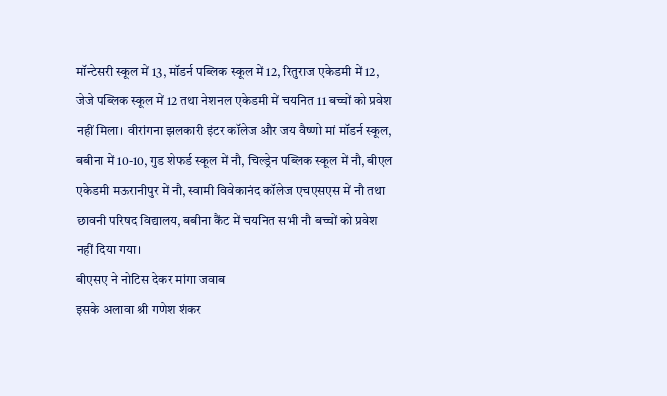मॉन्टेसरी स्कूल में 13, मॉडर्न पब्लिक स्कूल में 12, रितुराज एकेडमी में 12, जेजे पब्लिक स्कूल में 12 तथा नेशनल एकेडमी में चयनित 11 बच्चों को प्रवेश नहीं मिला। वीरांगना झलकारी इंटर कॉलेज और जय वैष्णो मां मॉडर्न स्कूल, बबीना में 10-10, गुड शेफर्ड स्कूल में नौ, चिल्ड्रेन पब्लिक स्कूल में नौ, बीएल एकेडमी मऊरानीपुर में नौ, स्वामी विवेकानंद कॉलेज एचएसएस में नौ तथा छावनी परिषद विद्यालय, बबीना कैंट में चयनित सभी नौ बच्चों को प्रवेश नहीं दिया गया।
बीएसए ने नोटिस देकर मांगा जवाब
इसके अलावा श्री गणेश शंकर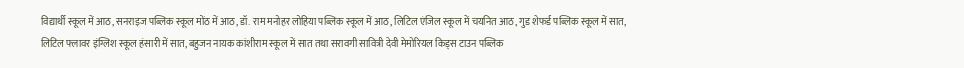विद्यार्थी स्कूल में आठ, सनराइज पब्लिक स्कूल मोंठ में आठ, डॉ. राम मनोहर लोहिया पब्लिक स्कूल में आठ, लिटिल एंजिल स्कूल में चयनित आठ, गुड शेफर्ड पब्लिक स्कूल में सात, लिटिल फ्लावर इंग्लिश स्कूल हंसारी में सात, बहुजन नायक कांशीराम स्कूल में सात तथा सरावगी सावित्री देवी मेमोरियल किड्स टाउन पब्लिक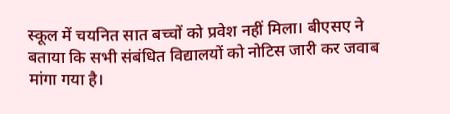स्कूल में चयनित सात बच्चों को प्रवेश नहीं मिला। बीएसए ने बताया कि सभी संबंधित विद्यालयों को नोटिस जारी कर जवाब मांगा गया है।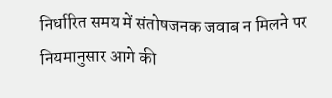निर्धारित समय में संतोषजनक जवाब न मिलने पर नियमानुसार आगे की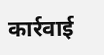कार्रवाई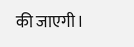की जाएगी।